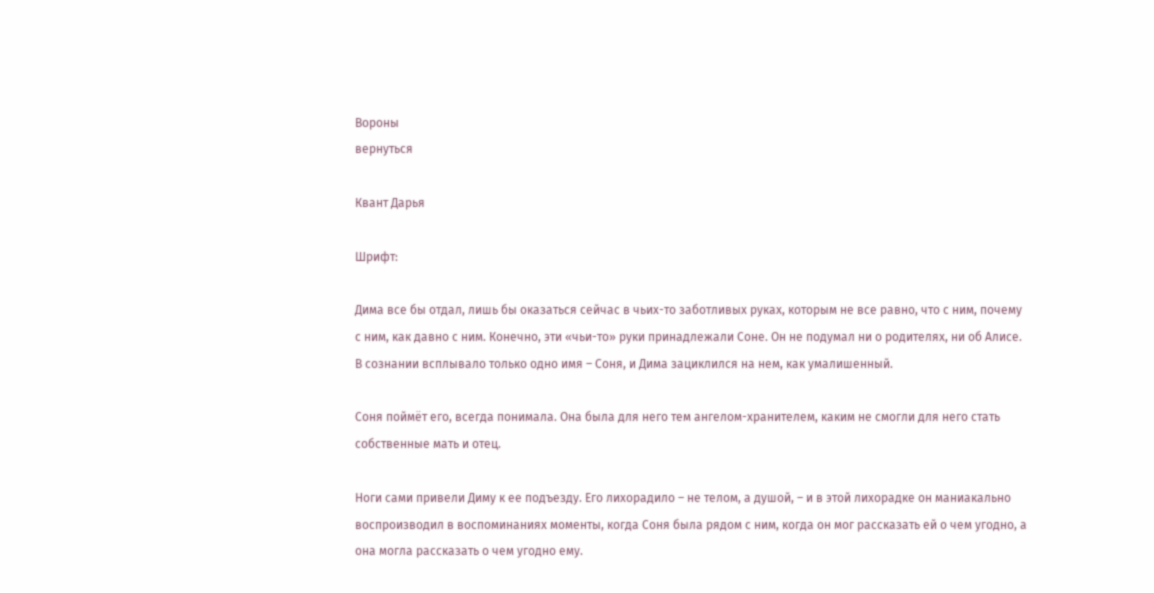Вороны
вернуться

Квант Дарья

Шрифт:

Дима все бы отдал, лишь бы оказаться сейчас в чьих-то заботливых руках, которым не все равно, что с ним, почему с ним, как давно с ним. Конечно, эти «чьи-то» руки принадлежали Соне. Он не подумал ни о родителях, ни об Алисе. В сознании всплывало только одно имя – Соня, и Дима зациклился на нем, как умалишенный.

Соня поймёт его, всегда понимала. Она была для него тем ангелом-хранителем, каким не смогли для него стать собственные мать и отец.

Ноги сами привели Диму к ее подъезду. Его лихорадило – не телом, а душой, – и в этой лихорадке он маниакально воспроизводил в воспоминаниях моменты, когда Соня была рядом с ним, когда он мог рассказать ей о чем угодно, а она могла рассказать о чем угодно ему.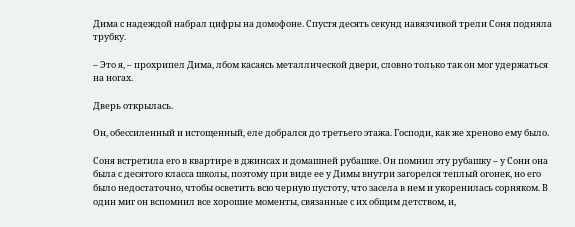Дима с надеждой набрал цифры на домофоне. Спустя десять секунд навязчивой трели Соня подняла трубку.

– Это я, – прохрипел Дима, лбом касаясь металлической двери, словно только так он мог удержаться на ногах.

Дверь открылась.

Он, обессиленный и истощенный, еле добрался до третьего этажа. Господи, как же хреново ему было.

Соня встретила его в квартире в джинсах и домашней рубашке. Он помнил эту рубашку – у Сони она была с десятого класса школы, поэтому при виде ее у Димы внутри загорелся теплый огонек, но его было недостаточно, чтобы осветить всю черную пустоту, что засела в нем и укоренилась сорняком. В один миг он вспомнил все хорошие моменты, связанные с их общим детством, и,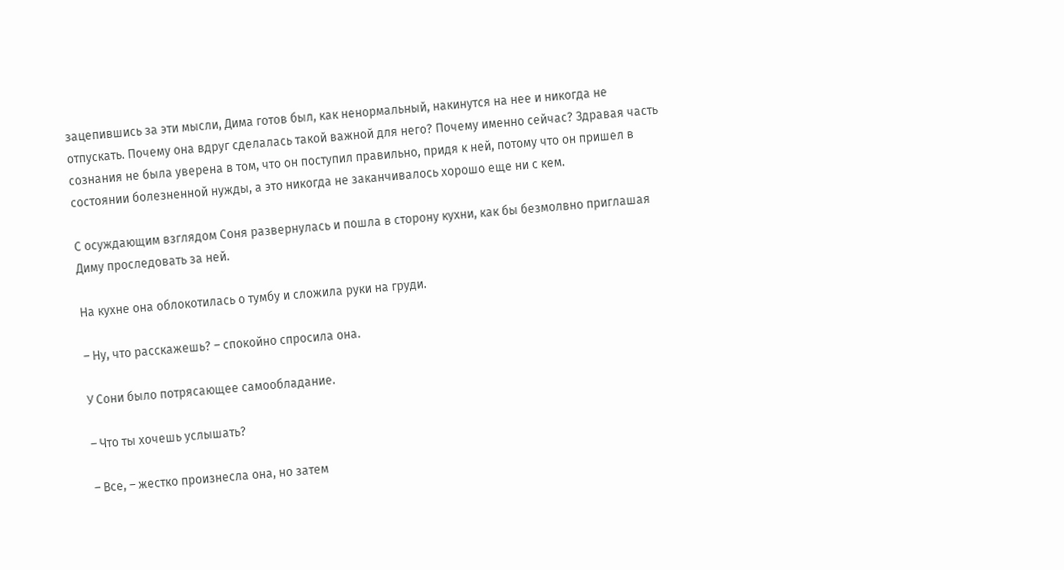зацепившись за эти мысли, Дима готов был, как ненормальный, накинутся на нее и никогда не отпускать. Почему она вдруг сделалась такой важной для него? Почему именно сейчас? Здравая часть сознания не была уверена в том, что он поступил правильно, придя к ней, потому что он пришел в состоянии болезненной нужды, а это никогда не заканчивалось хорошо еще ни с кем.

С осуждающим взглядом Соня развернулась и пошла в сторону кухни, как бы безмолвно приглашая Диму проследовать за ней.

На кухне она облокотилась о тумбу и сложила руки на груди.

– Ну, что расскажешь? – спокойно спросила она.

У Сони было потрясающее самообладание.

– Что ты хочешь услышать?

– Все, – жестко произнесла она, но затем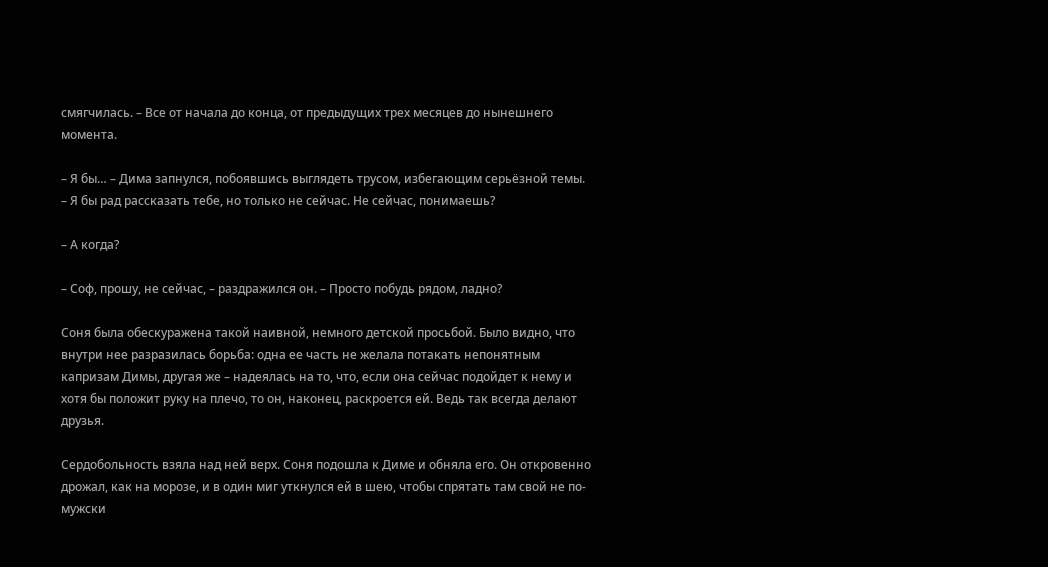смягчилась. – Все от начала до конца, от предыдущих трех месяцев до нынешнего момента.

– Я бы… – Дима запнулся, побоявшись выглядеть трусом, избегающим серьёзной темы. – Я бы рад рассказать тебе, но только не сейчас. Не сейчас, понимаешь?

– А когда?

– Соф, прошу, не сейчас, – раздражился он. – Просто побудь рядом, ладно?

Соня была обескуражена такой наивной, немного детской просьбой. Было видно, что внутри нее разразилась борьба: одна ее часть не желала потакать непонятным капризам Димы, другая же – надеялась на то, что, если она сейчас подойдет к нему и хотя бы положит руку на плечо, то он, наконец, раскроется ей. Ведь так всегда делают друзья.

Сердобольность взяла над ней верх. Соня подошла к Диме и обняла его. Он откровенно дрожал, как на морозе, и в один миг уткнулся ей в шею, чтобы спрятать там свой не по-мужски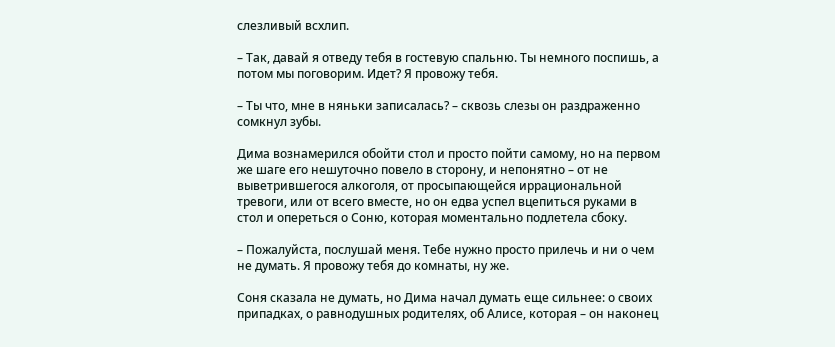слезливый всхлип.

– Так, давай я отведу тебя в гостевую спальню. Ты немного поспишь, а потом мы поговорим. Идет? Я провожу тебя.

– Ты что, мне в няньки записалась? – сквозь слезы он раздраженно сомкнул зубы.

Дима вознамерился обойти стол и просто пойти самому, но на первом же шаге его нешуточно повело в сторону, и непонятно – от не выветрившегося алкоголя, от просыпающейся иррациональной тревоги, или от всего вместе, но он едва успел вцепиться руками в стол и опереться о Соню, которая моментально подлетела сбоку.

– Пожалуйста, послушай меня. Тебе нужно просто прилечь и ни о чем не думать. Я провожу тебя до комнаты, ну же.

Соня сказала не думать, но Дима начал думать еще сильнее: о своих припадках, о равнодушных родителях, об Алисе, которая – он наконец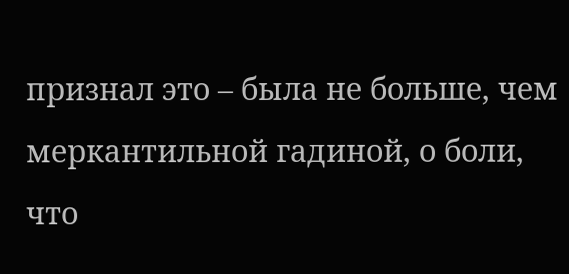признал это – была не больше, чем меркантильной гадиной, о боли, что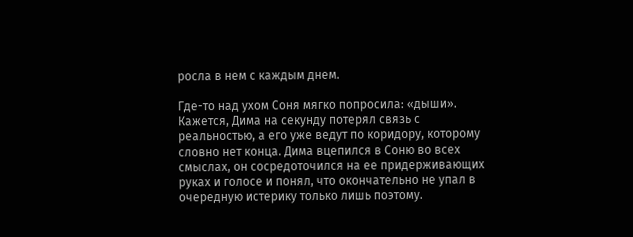росла в нем с каждым днем.

Где-то над ухом Соня мягко попросила: «дыши». Кажется, Дима на секунду потерял связь с реальностью, а его уже ведут по коридору, которому словно нет конца. Дима вцепился в Соню во всех смыслах, он сосредоточился на ее придерживающих руках и голосе и понял, что окончательно не упал в очередную истерику только лишь поэтому.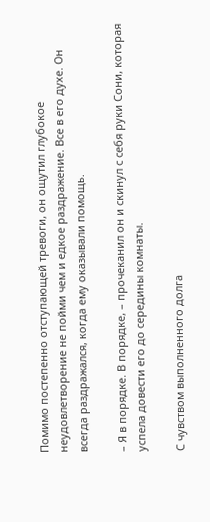Помимо постепенно отступающей тревоги, он ощутил глубокое неудовлетворение не пойми чем и едкое раздражение. Все в его духе. Он всегда раздражался, когда ему оказывали помощь.

– Я в порядке. В порядке, – прочеканил он и скинул с себя руки Сони, которая успела довести его до середины комнаты.

С чувством выполненного долга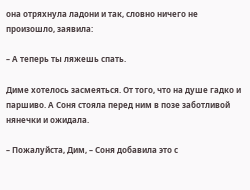она отряхнула ладони и так, словно ничего не произошло, заявила:

– А теперь ты ляжешь спать.

Диме хотелось засмеяться. От того, что на душе гадко и паршиво. А Соня стояла перед ним в позе заботливой нянечки и ожидала.

– Пожалуйста, Дим, – Соня добавила это с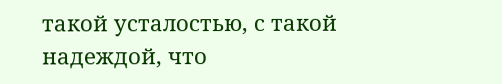такой усталостью, с такой надеждой, что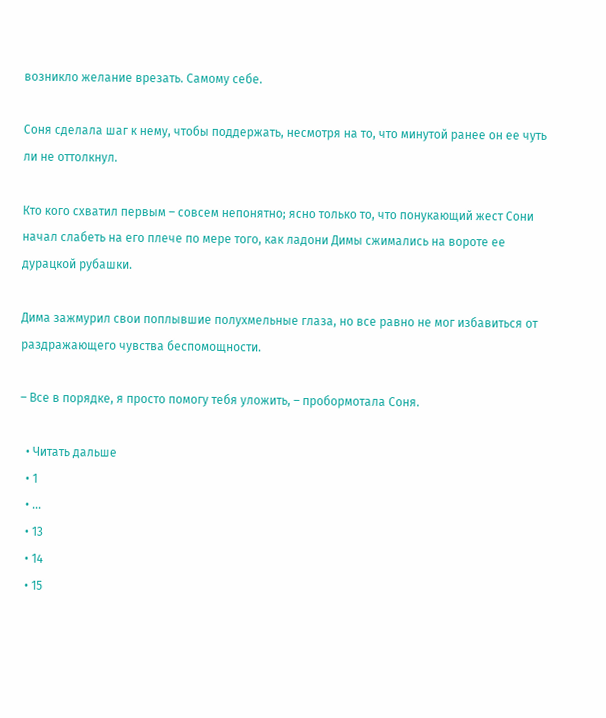возникло желание врезать. Самому себе.

Соня сделала шаг к нему, чтобы поддержать, несмотря на то, что минутой ранее он ее чуть ли не оттолкнул.

Кто кого схватил первым – совсем непонятно; ясно только то, что понукающий жест Сони начал слабеть на его плече по мере того, как ладони Димы сжимались на вороте ее дурацкой рубашки.

Дима зажмурил свои поплывшие полухмельные глаза, но все равно не мог избавиться от раздражающего чувства беспомощности.

– Все в порядке, я просто помогу тебя уложить, – пробормотала Соня.

  • Читать дальше
  • 1
  • ...
  • 13
  • 14
  • 15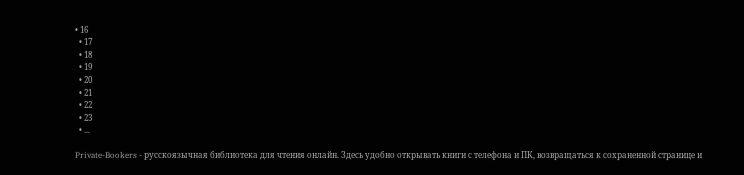• 16
  • 17
  • 18
  • 19
  • 20
  • 21
  • 22
  • 23
  • ...

Private-Bookers - русскоязычная библиотека для чтения онлайн. Здесь удобно открывать книги с телефона и ПК, возвращаться к сохраненной странице и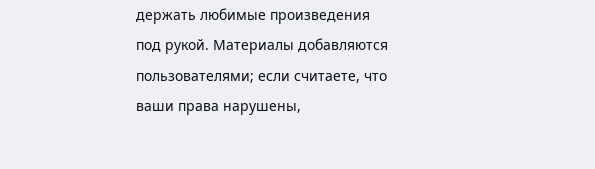держать любимые произведения под рукой. Материалы добавляются пользователями; если считаете, что ваши права нарушены,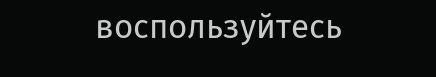воспользуйтесь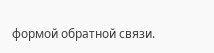формой обратной связи.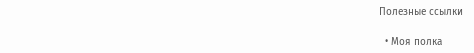Полезные ссылки

  • Моя полка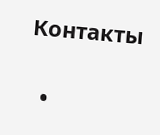Контакты

  •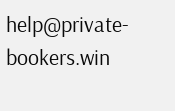help@private-bookers.win